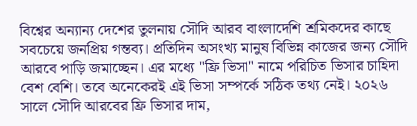বিশ্বের অন্যান্য দেশের তুলনায় সৌদি আরব বাংলাদেশি শ্রমিকদের কাছে সবচেয়ে জনপ্রিয় গন্তব্য। প্রতিদিন অসংখ্য মানুষ বিভিন্ন কাজের জন্য সৌদি আরবে পাড়ি জমাচ্ছেন। এর মধ্যে "ফ্রি ভিসা" নামে পরিচিত ভিসার চাহিদা বেশ বেশি। তবে অনেকেরই এই ভিসা সম্পর্কে সঠিক তথ্য নেই। ২০২৬ সালে সৌদি আরবের ফ্রি ভিসার দাম,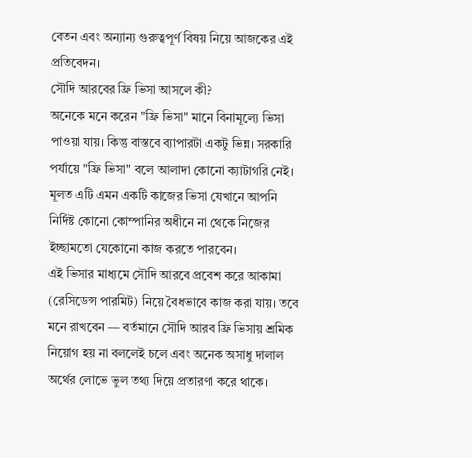বেতন এবং অন্যান্য গুরুত্বপূর্ণ বিষয় নিয়ে আজকের এই প্রতিবেদন।
সৌদি আরবের ফ্রি ভিসা আসলে কী?
অনেকে মনে করেন "ফ্রি ভিসা" মানে বিনামূল্যে ভিসা পাওয়া যায়। কিন্তু বাস্তবে ব্যাপারটা একটু ভিন্ন। সরকারি পর্যায়ে "ফ্রি ভিসা" বলে আলাদা কোনো ক্যাটাগরি নেই। মূলত এটি এমন একটি কাজের ভিসা যেখানে আপনি নির্দিষ্ট কোনো কোম্পানির অধীনে না থেকে নিজের ইচ্ছামতো যেকোনো কাজ করতে পারবেন।
এই ভিসার মাধ্যমে সৌদি আরবে প্রবেশ করে আকামা (রেসিডেন্স পারমিট) নিয়ে বৈধভাবে কাজ করা যায়। তবে মনে রাখবেন — বর্তমানে সৌদি আরব ফ্রি ভিসায় শ্রমিক নিয়োগ হয় না বললেই চলে এবং অনেক অসাধু দালাল অর্থের লোভে ভুল তথ্য দিয়ে প্রতারণা করে থাকে।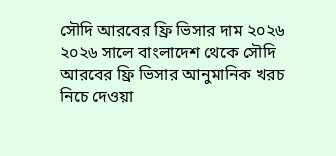সৌদি আরবের ফ্রি ভিসার দাম ২০২৬
২০২৬ সালে বাংলাদেশ থেকে সৌদি আরবের ফ্রি ভিসার আনুমানিক খরচ নিচে দেওয়া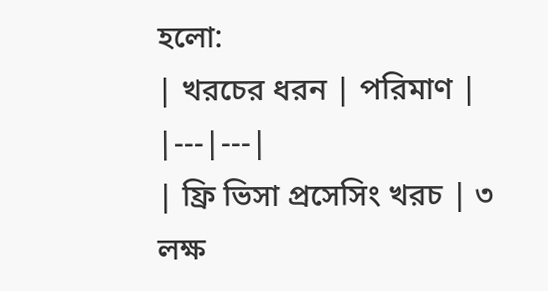হলো:
| খরচের ধরন | পরিমাণ |
|---|---|
| ফ্রি ভিসা প্রসেসিং খরচ | ৩ লক্ষ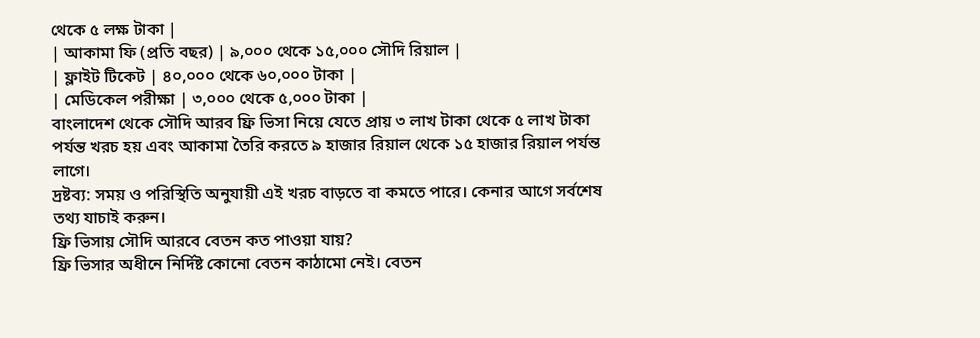থেকে ৫ লক্ষ টাকা |
| আকামা ফি (প্রতি বছর) | ৯,০০০ থেকে ১৫,০০০ সৌদি রিয়াল |
| ফ্লাইট টিকেট | ৪০,০০০ থেকে ৬০,০০০ টাকা |
| মেডিকেল পরীক্ষা | ৩,০০০ থেকে ৫,০০০ টাকা |
বাংলাদেশ থেকে সৌদি আরব ফ্রি ভিসা নিয়ে যেতে প্রায় ৩ লাখ টাকা থেকে ৫ লাখ টাকা পর্যন্ত খরচ হয় এবং আকামা তৈরি করতে ৯ হাজার রিয়াল থেকে ১৫ হাজার রিয়াল পর্যন্ত লাগে।
দ্রষ্টব্য: সময় ও পরিস্থিতি অনুযায়ী এই খরচ বাড়তে বা কমতে পারে। কেনার আগে সর্বশেষ তথ্য যাচাই করুন।
ফ্রি ভিসায় সৌদি আরবে বেতন কত পাওয়া যায়?
ফ্রি ভিসার অধীনে নির্দিষ্ট কোনো বেতন কাঠামো নেই। বেতন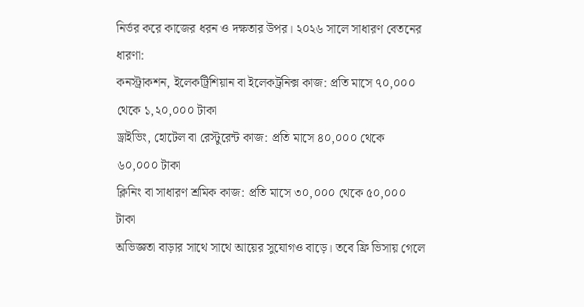নির্ভর করে কাজের ধরন ও দক্ষতার উপর। ২০২৬ সালে সাধারণ বেতনের ধারণা:
কনস্ট্রাকশন, ইলেকট্রিশিয়ান বা ইলেকট্রনিক্স কাজ: প্রতি মাসে ৭০,০০০ থেকে ১,২০,০০০ টাকা
ড্রাইভিং, হোটেল বা রেস্টুরেন্ট কাজ: প্রতি মাসে ৪০,০০০ থেকে ৬০,০০০ টাকা
ক্লিনিং বা সাধারণ শ্রমিক কাজ: প্রতি মাসে ৩০,০০০ থেকে ৫০,০০০ টাকা
অভিজ্ঞতা বাড়ার সাথে সাথে আয়ের সুযোগও বাড়ে। তবে ফ্রি ভিসায় গেলে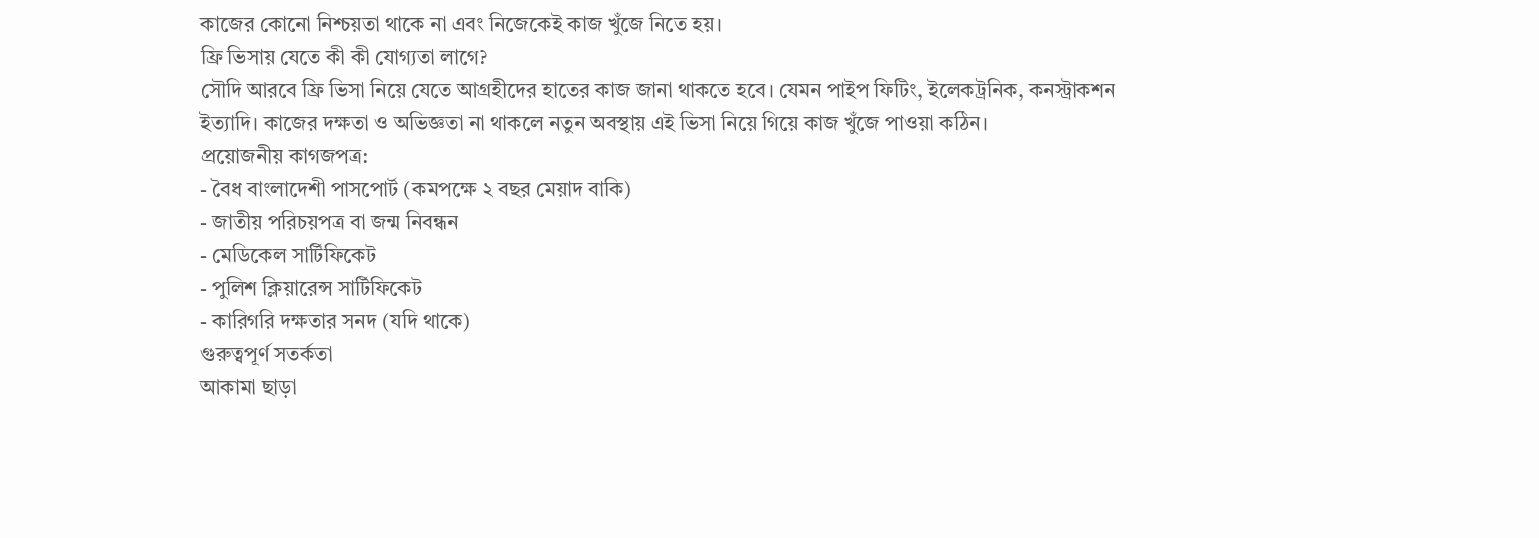কাজের কোনো নিশ্চয়তা থাকে না এবং নিজেকেই কাজ খুঁজে নিতে হয়।
ফ্রি ভিসায় যেতে কী কী যোগ্যতা লাগে?
সৌদি আরবে ফ্রি ভিসা নিয়ে যেতে আগ্রহীদের হাতের কাজ জানা থাকতে হবে। যেমন পাইপ ফিটিং, ইলেকট্রনিক, কনস্ট্রাকশন ইত্যাদি। কাজের দক্ষতা ও অভিজ্ঞতা না থাকলে নতুন অবস্থায় এই ভিসা নিয়ে গিয়ে কাজ খুঁজে পাওয়া কঠিন।
প্রয়োজনীয় কাগজপত্র:
- বৈধ বাংলাদেশী পাসপোর্ট (কমপক্ষে ২ বছর মেয়াদ বাকি)
- জাতীয় পরিচয়পত্র বা জন্ম নিবন্ধন
- মেডিকেল সার্টিফিকেট
- পুলিশ ক্লিয়ারেন্স সার্টিফিকেট
- কারিগরি দক্ষতার সনদ (যদি থাকে)
গুরুত্বপূর্ণ সতর্কতা
আকামা ছাড়া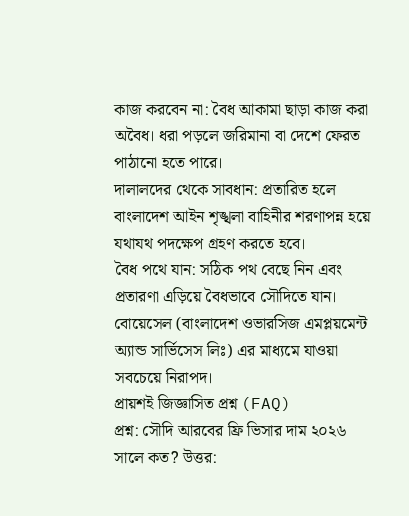কাজ করবেন না: বৈধ আকামা ছাড়া কাজ করা অবৈধ। ধরা পড়লে জরিমানা বা দেশে ফেরত পাঠানো হতে পারে।
দালালদের থেকে সাবধান: প্রতারিত হলে বাংলাদেশ আইন শৃঙ্খলা বাহিনীর শরণাপন্ন হয়ে যথাযথ পদক্ষেপ গ্রহণ করতে হবে।
বৈধ পথে যান: সঠিক পথ বেছে নিন এবং প্রতারণা এড়িয়ে বৈধভাবে সৌদিতে যান। বোয়েসেল (বাংলাদেশ ওভারসিজ এমপ্লয়মেন্ট অ্যান্ড সার্ভিসেস লিঃ) এর মাধ্যমে যাওয়া সবচেয়ে নিরাপদ।
প্রায়শই জিজ্ঞাসিত প্রশ্ন (FAQ)
প্রশ্ন: সৌদি আরবের ফ্রি ভিসার দাম ২০২৬ সালে কত? উত্তর: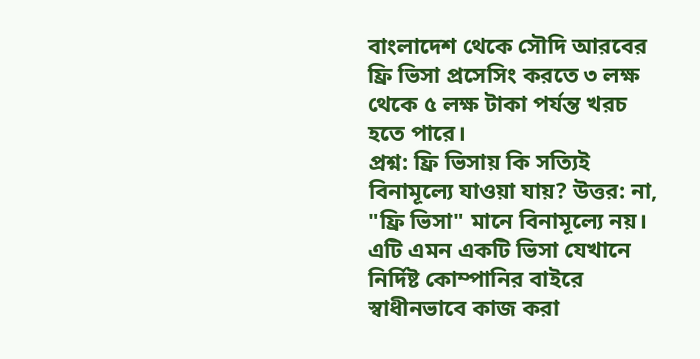বাংলাদেশ থেকে সৌদি আরবের ফ্রি ভিসা প্রসেসিং করতে ৩ লক্ষ থেকে ৫ লক্ষ টাকা পর্যন্ত খরচ হতে পারে।
প্রশ্ন: ফ্রি ভিসায় কি সত্যিই বিনামূল্যে যাওয়া যায়? উত্তর: না, "ফ্রি ভিসা" মানে বিনামূল্যে নয়। এটি এমন একটি ভিসা যেখানে নির্দিষ্ট কোম্পানির বাইরে স্বাধীনভাবে কাজ করা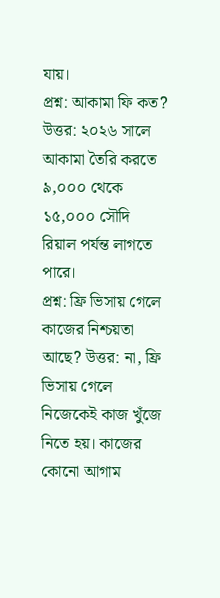যায়।
প্রশ্ন: আকামা ফি কত? উত্তর: ২০২৬ সালে আকামা তৈরি করতে ৯,০০০ থেকে ১৫,০০০ সৌদি রিয়াল পর্যন্ত লাগতে পারে।
প্রশ্ন: ফ্রি ভিসায় গেলে কাজের নিশ্চয়তা আছে? উত্তর: না, ফ্রি ভিসায় গেলে নিজেকেই কাজ খুঁজে নিতে হয়। কাজের কোনো আগাম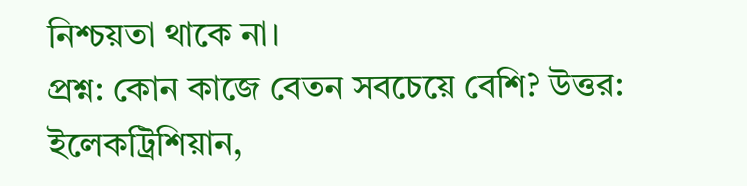নিশ্চয়তা থাকে না।
প্রশ্ন: কোন কাজে বেতন সবচেয়ে বেশি? উত্তর: ইলেকট্রিশিয়ান,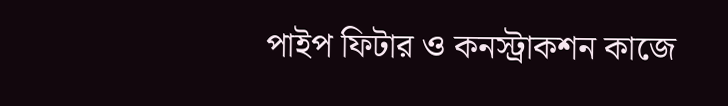পাইপ ফিটার ও কনস্ট্রাকশন কাজে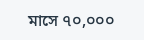মাসে ৭০,০০০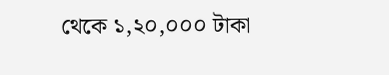থেকে ১,২০,০০০ টাকা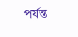পর্যন্ত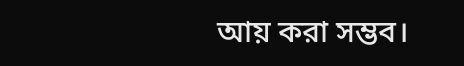আয় করা সম্ভব।